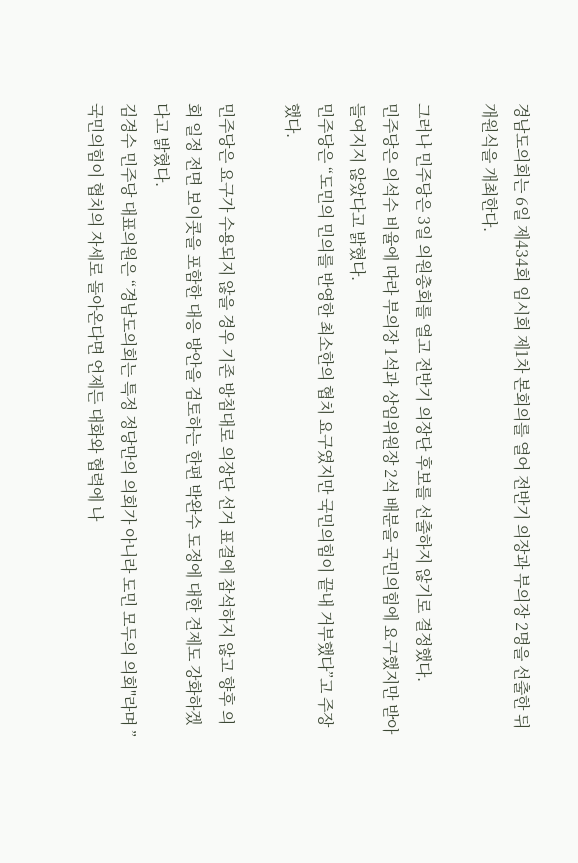경남도의회는 6일 제434회 임시회 제1차 본회의를 열어 전반기 의장과 부의장 2명을 선출한 뒤 개원식을 개최한다.

그러나 민주당은 3일 의원총회를 열고 전반기 의장단 후보를 선출하지 않기로 결정했다.
민주당은 의석수 비율에 따라 부의장 1석과 상임위원장 2석 배분을 국민의힘에 요구했지만 받아들여지지 않았다고 밝혔다.
민주당은 “도민의 민의를 반영한 최소한의 협치 요구였지만 국민의힘이 끝내 거부했다”고 주장했다.

민주당은 요구가 수용되지 않을 경우 기존 방침대로 의장단 선거 표결에 참석하지 않고 향후 의회 일정 전면 보이콧을 포함한 대응 방안을 검토하는 한편 박완수 도정에 대한 견제도 강화하겠다고 밝혔다.
김경수 민주당 대표의원은 “경남도의회는 특정 정당만의 의회가 아니라 도민 모두의 의회"라며 ”국민의힘이 협치의 자세로 돌아온다면 언제든 대화와 협력에 나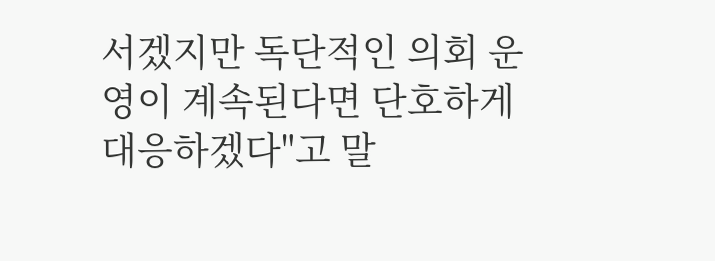서겠지만 독단적인 의회 운영이 계속된다면 단호하게 대응하겠다"고 말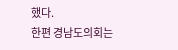했다.
한편 경남도의회는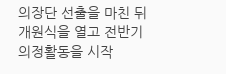의장단 선출을 마친 뒤 개원식을 열고 전반기 의정활동을 시작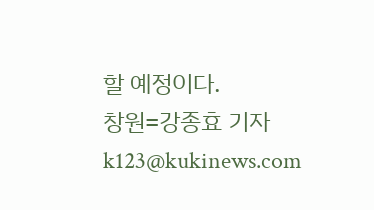할 예정이다.
창원=강종효 기자 k123@kukinews.com